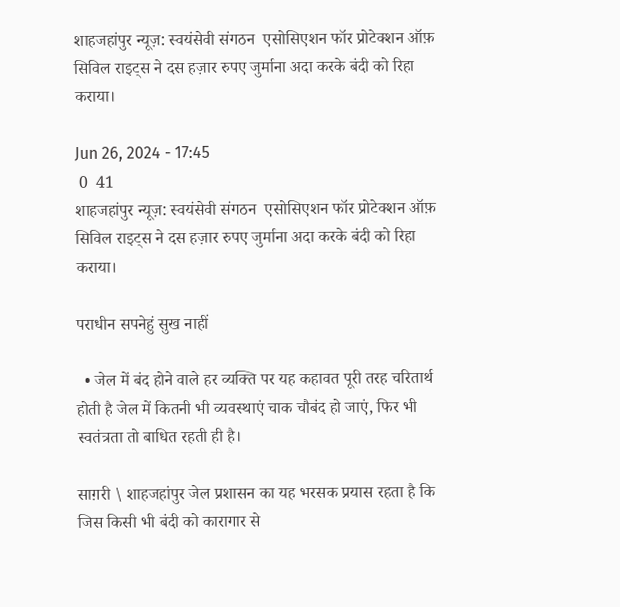शाहजहांपुर न्यूज़: स्वयंसेवी संगठन  एसोसिएशन फॉर प्रोटेक्शन ऑफ़ सिविल राइट्स ने दस हज़ार रुपए जुर्माना अदा करके बंदी को रिहा कराया।

Jun 26, 2024 - 17:45
 0  41
शाहजहांपुर न्यूज़: स्वयंसेवी संगठन  एसोसिएशन फॉर प्रोटेक्शन ऑफ़ सिविल राइट्स ने दस हज़ार रुपए जुर्माना अदा करके बंदी को रिहा कराया।

पराधीन सपनेहुं सुख नाहीं

  • जेल में बंद होने वाले हर व्यक्ति पर यह कहावत पूरी तरह चरितार्थ होती है जेल में कितनी भी व्यवस्थाएं चाक चौबंद हो जाएं, फिर भी स्वतंत्रता तो बाधित रहती ही है।

साग़री \ शाहजहांपुर जेल प्रशासन का यह भरसक प्रयास रहता है कि जिस किसी भी बंदी को कारागार से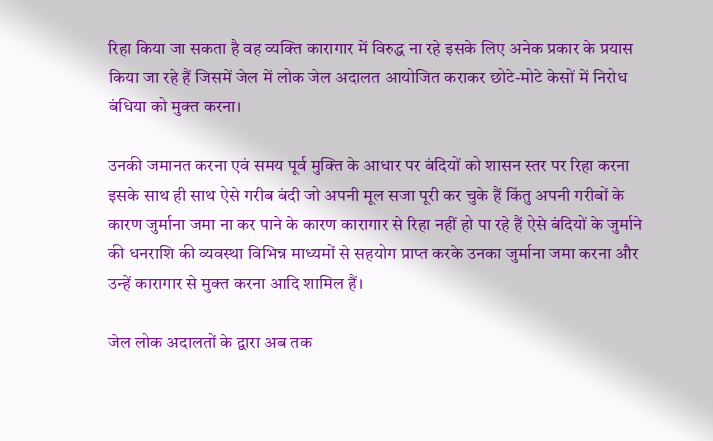रिहा किया जा सकता है वह व्यक्ति कारागार में विरुद्ध ना रहे इसके लिए अनेक प्रकार के प्रयास किया जा रहे हैं जिसमें जेल में लोक जेल अदालत आयोजित कराकर छोटे-मोटे केसों में निरोध बंधिया को मुक्त करना।

उनकी जमानत करना एवं समय पूर्व मुक्ति के आधार पर बंदियों को शासन स्तर पर रिहा करना इसके साथ ही साथ ऐसे गरीब बंदी जो अपनी मूल सजा पूरी कर चुके हैं किंतु अपनी गरीबों के कारण जुर्माना जमा ना कर पाने के कारण कारागार से रिहा नहीं हो पा रहे हैं ऐसे बंदियों के जुर्माने की धनराशि की व्यवस्था विभिन्न माध्यमों से सहयोग प्राप्त करके उनका जुर्माना जमा करना और उन्हें कारागार से मुक्त करना आदि शामिल हैं।

जेल लोक अदालतों के द्वारा अब तक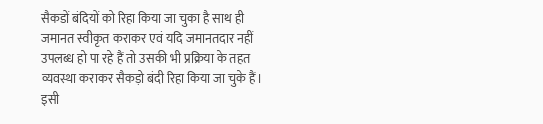सैकडों बंदियों को रिहा किया जा चुका है साथ ही जमानत स्वीकृत कराकर एवं यदि जमानतदार नहीं उपलब्ध हो पा रहे हैं तो उसकी भी प्रक्रिया के तहत व्यवस्था कराकर सैकड़ो बंदी रिहा किया जा चुके हैं। इसी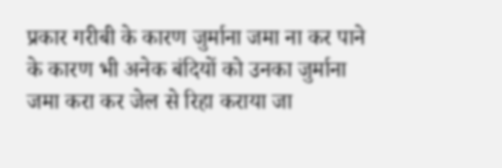प्रकार गरीबी के कारण जुर्माना जमा ना कर पाने के कारण भी अनेक बंदियों को उनका जुर्माना जमा करा कर जेल से रिहा कराया जा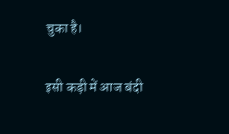चुका है।

इसी कड़ी में आज बंदी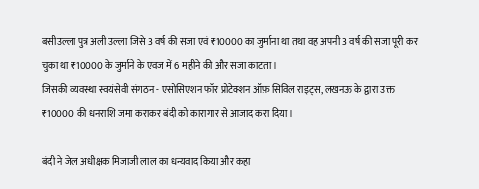बसीउल्ला पुत्र अली उल्ला जिसे 3 वर्ष की सजा एवं ₹10000 का जुर्माना था तथा वह अपनी 3 वर्ष की सजा पूरी कर चुका था ₹10000 के जुर्माने के एवज में 6 महीने की और सजा काटता।
जिसकी व्यवस्था स्वयंसेवी संगठन - एसोसिएशन फॉर प्रोटेक्शन ऑफ़ सिविल राइट्स, लखनऊ के द्वारा उक्त ₹10000 की धनराशि जमा कराकर बंदी को कारागार से आजाद करा दिया।

बंदी ने जेल अधीक्षक मिजाजी लाल का धन्यवाद किया और कहा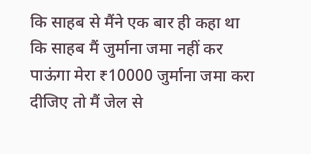कि साहब से मैंने एक बार ही कहा था कि साहब मैं जुर्माना जमा नहीं कर पाऊंगा मेरा ₹10000 जुर्माना जमा करा दीजिए तो मैं जेल से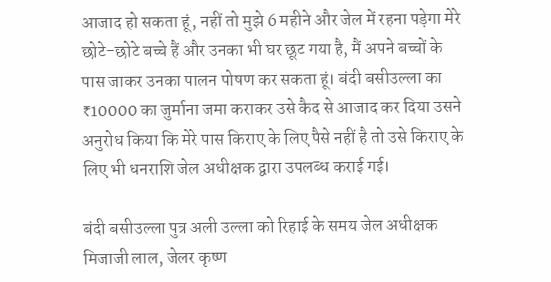आजाद हो सकता हूं, नहीं तो मुझे 6 महीने और जेल में रहना पड़ेगा मेरे छोटे-छोटे बच्चे हैं और उनका भी घर छूट गया है, मैं अपने बच्चों के पास जाकर उनका पालन पोषण कर सकता हूं। बंदी बसीउल्ला का ₹10000 का जुर्माना जमा कराकर उसे कैद से आजाद कर दिया उसने अनुरोध किया कि मेरे पास किराए के लिए पैसे नहीं है तो उसे किराए के लिए भी धनराशि जेल अधीक्षक द्वारा उपलब्ध कराई गई।

बंदी बसीउल्ला पुत्र अली उल्ला को रिहाई के समय जेल अधीक्षक मिजाजी लाल, जेलर कृष्ण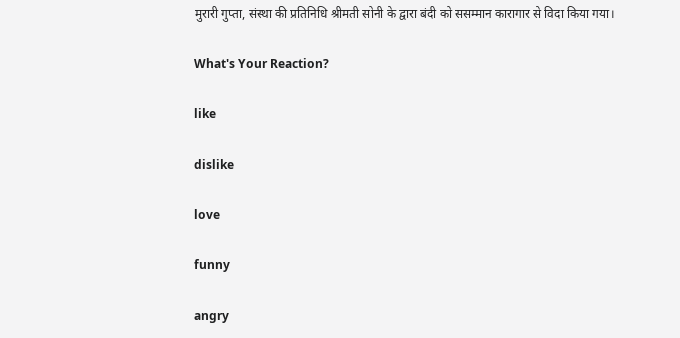मुरारी गुप्ता, संस्था की प्रतिनिधि श्रीमती सोनी के द्वारा बंदी को ससम्मान कारागार से विदा किया गया।

What's Your Reaction?

like

dislike

love

funny

angry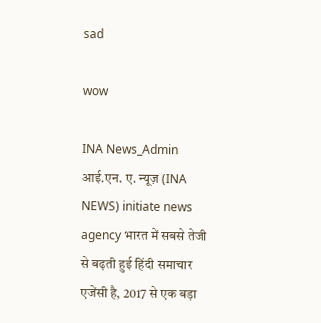sad

wow

INA News_Admin आई.एन. ए. न्यूज़ (INA NEWS) initiate news agency भारत में सबसे तेजी से बढ़ती हुई हिंदी समाचार एजेंसी है, 2017 से एक बड़ा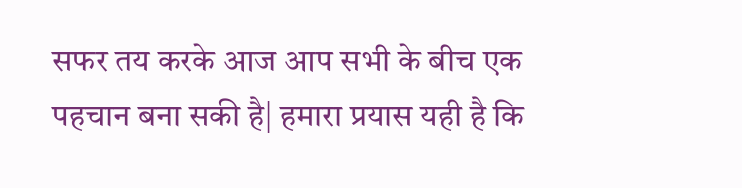सफर तय करके आज आप सभी के बीच एक पहचान बना सकी है| हमारा प्रयास यही है कि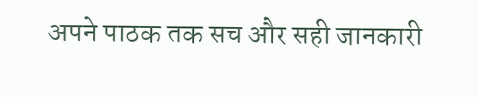अपने पाठक तक सच और सही जानकारी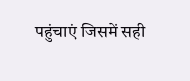पहुंचाएं जिसमें सही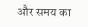और समय का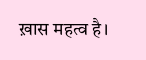ख़ास महत्व है।